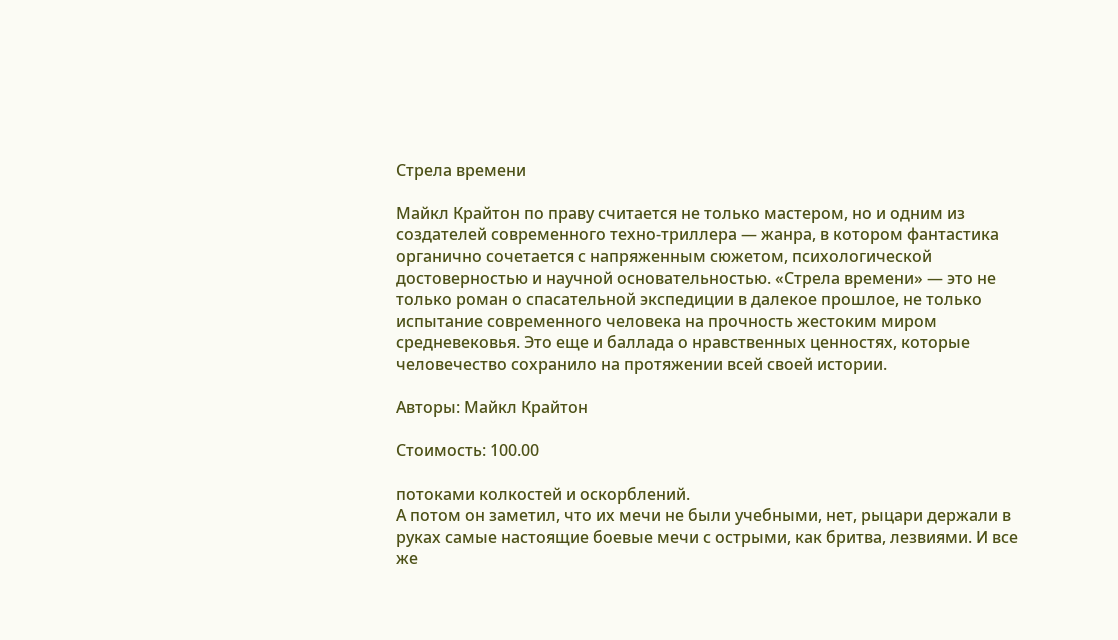Стрела времени

Майкл Крайтон по праву считается не только мастером, но и одним из создателей современного техно-триллера — жанра, в котором фантастика органично сочетается с напряженным сюжетом, психологической достоверностью и научной основательностью. «Стрела времени» — это не только роман о спасательной экспедиции в далекое прошлое, не только испытание современного человека на прочность жестоким миром средневековья. Это еще и баллада о нравственных ценностях, которые человечество сохранило на протяжении всей своей истории.

Авторы: Майкл Крайтон

Стоимость: 100.00

потоками колкостей и оскорблений.
А потом он заметил, что их мечи не были учебными, нет, рыцари держали в руках самые настоящие боевые мечи с острыми, как бритва, лезвиями. И все же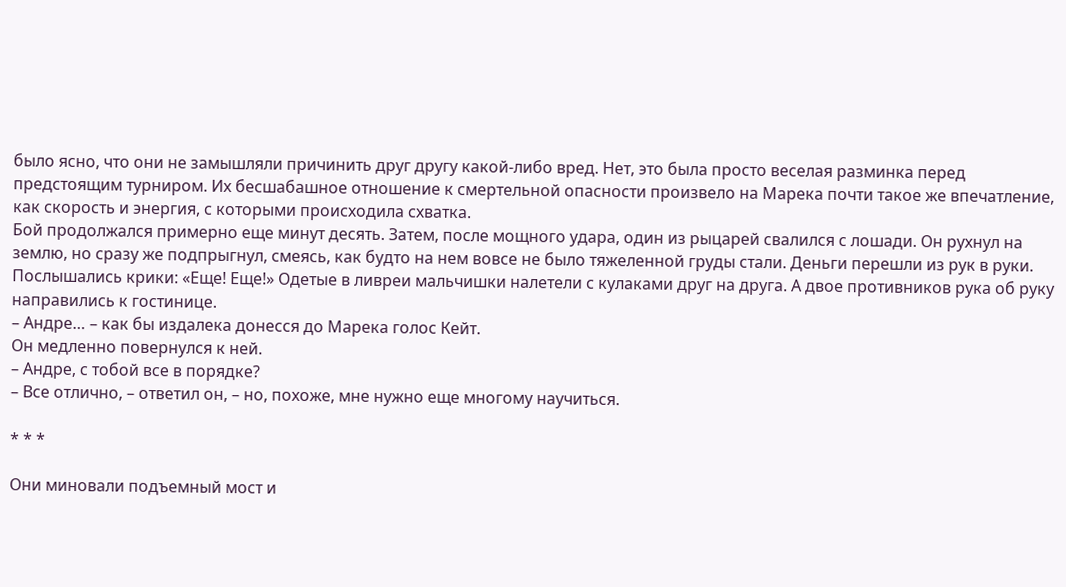было ясно, что они не замышляли причинить друг другу какой-либо вред. Нет, это была просто веселая разминка перед предстоящим турниром. Их бесшабашное отношение к смертельной опасности произвело на Марека почти такое же впечатление, как скорость и энергия, с которыми происходила схватка.
Бой продолжался примерно еще минут десять. Затем, после мощного удара, один из рыцарей свалился с лошади. Он рухнул на землю, но сразу же подпрыгнул, смеясь, как будто на нем вовсе не было тяжеленной груды стали. Деньги перешли из рук в руки. Послышались крики: «Еще! Еще!» Одетые в ливреи мальчишки налетели с кулаками друг на друга. А двое противников рука об руку направились к гостинице.
– Андре… – как бы издалека донесся до Марека голос Кейт.
Он медленно повернулся к ней.
– Андре, с тобой все в порядке?
– Все отлично, – ответил он, – но, похоже, мне нужно еще многому научиться.

* * *

Они миновали подъемный мост и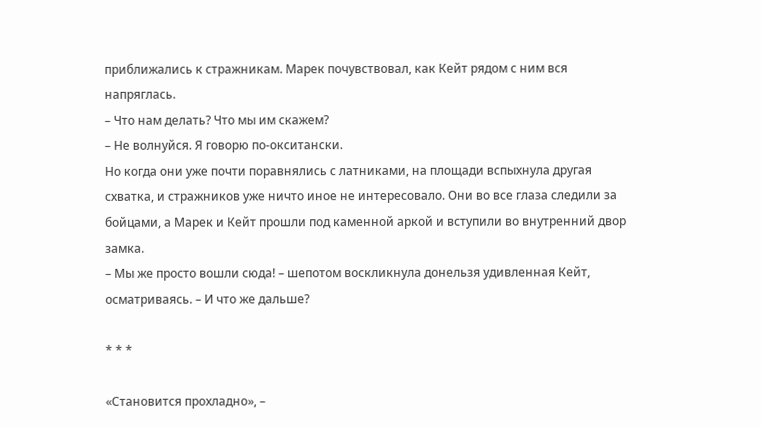приближались к стражникам. Марек почувствовал, как Кейт рядом с ним вся напряглась.
– Что нам делать? Что мы им скажем?
– Не волнуйся. Я говорю по-окситански.
Но когда они уже почти поравнялись с латниками, на площади вспыхнула другая схватка, и стражников уже ничто иное не интересовало. Они во все глаза следили за бойцами, а Марек и Кейт прошли под каменной аркой и вступили во внутренний двор замка.
– Мы же просто вошли сюда! – шепотом воскликнула донельзя удивленная Кейт, осматриваясь. – И что же дальше?

* * *

«Становится прохладно», –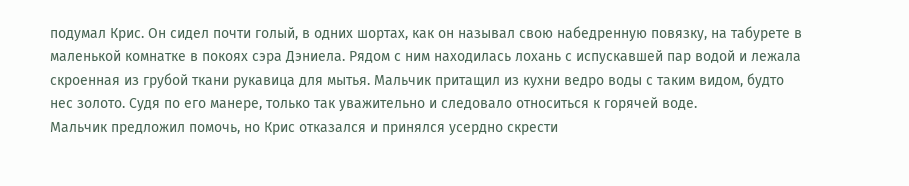подумал Крис. Он сидел почти голый, в одних шортах, как он называл свою набедренную повязку, на табурете в маленькой комнатке в покоях сэра Дэниела. Рядом с ним находилась лохань с испускавшей пар водой и лежала скроенная из грубой ткани рукавица для мытья. Мальчик притащил из кухни ведро воды с таким видом, будто нес золото. Судя по его манере, только так уважительно и следовало относиться к горячей воде.
Мальчик предложил помочь, но Крис отказался и принялся усердно скрести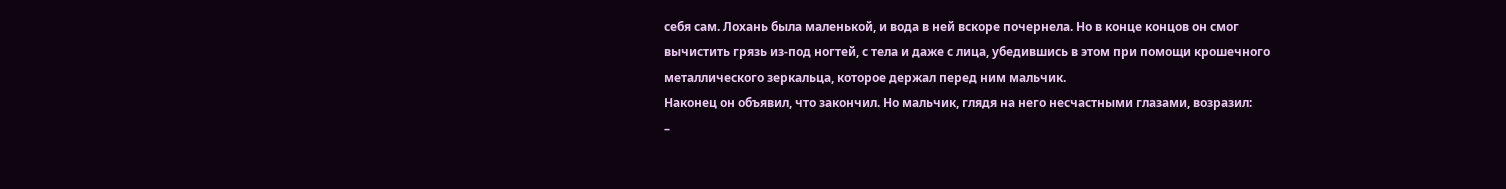себя сам. Лохань была маленькой, и вода в ней вскоре почернела. Но в конце концов он смог вычистить грязь из-под ногтей, с тела и даже с лица, убедившись в этом при помощи крошечного металлического зеркальца, которое держал перед ним мальчик.
Наконец он объявил, что закончил. Но мальчик, глядя на него несчастными глазами, возразил:
–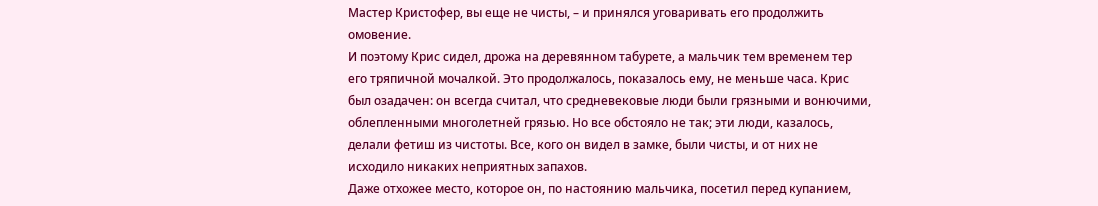Мастер Кристофер, вы еще не чисты, – и принялся уговаривать его продолжить омовение.
И поэтому Крис сидел, дрожа на деревянном табурете, а мальчик тем временем тер его тряпичной мочалкой. Это продолжалось, показалось ему, не меньше часа. Крис был озадачен: он всегда считал, что средневековые люди были грязными и вонючими, облепленными многолетней грязью. Но все обстояло не так; эти люди, казалось, делали фетиш из чистоты. Все, кого он видел в замке, были чисты, и от них не исходило никаких неприятных запахов.
Даже отхожее место, которое он, по настоянию мальчика, посетил перед купанием,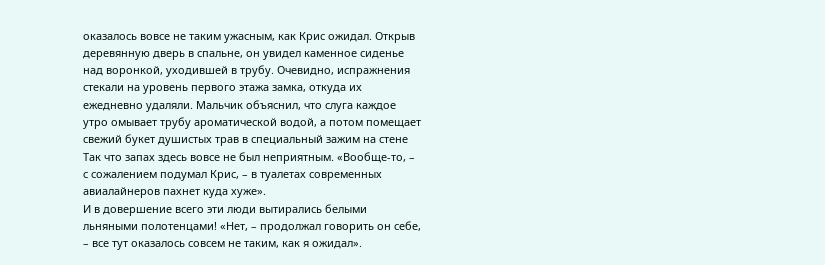оказалось вовсе не таким ужасным, как Крис ожидал. Открыв деревянную дверь в спальне, он увидел каменное сиденье над воронкой, уходившей в трубу. Очевидно, испражнения стекали на уровень первого этажа замка, откуда их ежедневно удаляли. Мальчик объяснил, что слуга каждое утро омывает трубу ароматической водой, а потом помещает свежий букет душистых трав в специальный зажим на стене Так что запах здесь вовсе не был неприятным. «Вообще-то, – с сожалением подумал Крис, – в туалетах современных авиалайнеров пахнет куда хуже».
И в довершение всего эти люди вытирались белыми льняными полотенцами! «Нет, – продолжал говорить он себе, – все тут оказалось совсем не таким, как я ожидал».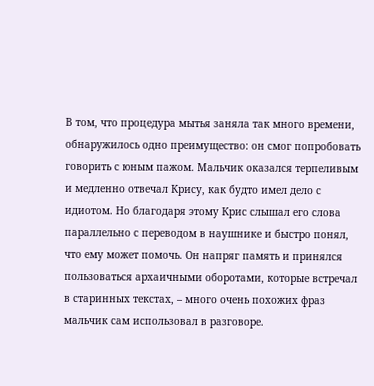В том, что процедура мытья заняла так много времени, обнаружилось одно преимущество: он смог попробовать говорить с юным пажом. Мальчик оказался терпеливым и медленно отвечал Крису, как будто имел дело с идиотом. Но благодаря этому Крис слышал его слова параллельно с переводом в наушнике и быстро понял, что ему может помочь. Он напряг память и принялся пользоваться архаичными оборотами, которые встречал в старинных текстах, – много очень похожих фраз мальчик сам использовал в разговоре.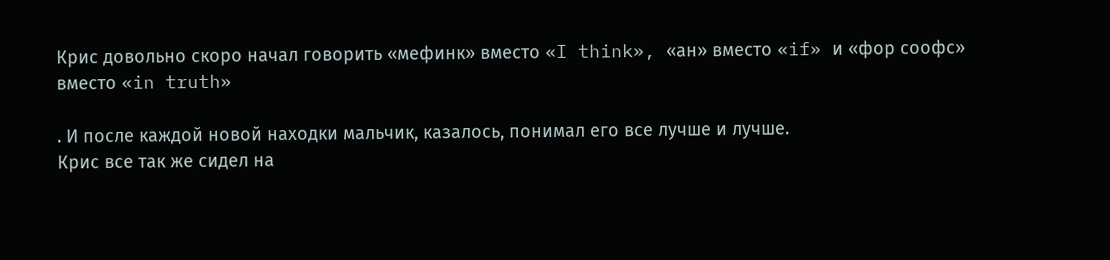Крис довольно скоро начал говорить «мефинк» вместо «I think», «ан» вместо «if» и «фор соофс» вместо «in truth»

. И после каждой новой находки мальчик, казалось, понимал его все лучше и лучше.
Крис все так же сидел на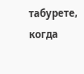табурете, когда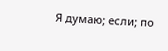Я думаю; если; по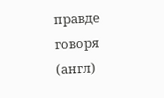правде говоря (англ)